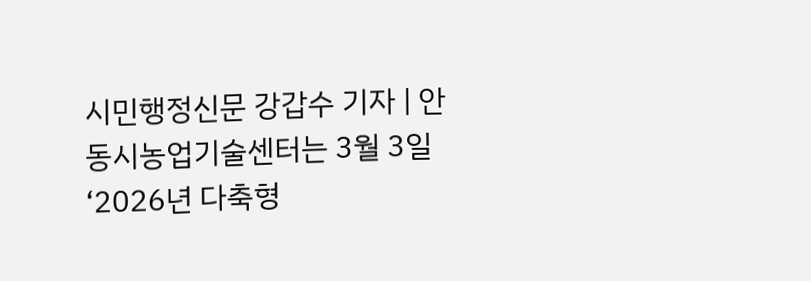시민행정신문 강갑수 기자 | 안동시농업기술센터는 3월 3일 ‘2026년 다축형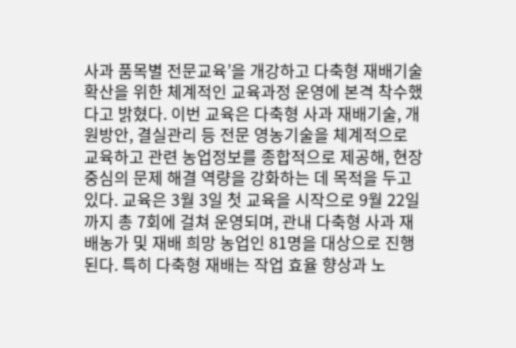사과 품목별 전문교육’을 개강하고 다축형 재배기술 확산을 위한 체계적인 교육과정 운영에 본격 착수했다고 밝혔다. 이번 교육은 다축형 사과 재배기술, 개원방안, 결실관리 등 전문 영농기술을 체계적으로 교육하고 관련 농업정보를 종합적으로 제공해, 현장 중심의 문제 해결 역량을 강화하는 데 목적을 두고 있다. 교육은 3월 3일 첫 교육을 시작으로 9월 22일까지 총 7회에 걸쳐 운영되며, 관내 다축형 사과 재배농가 및 재배 희망 농업인 81명을 대상으로 진행된다. 특히 다축형 재배는 작업 효율 향상과 노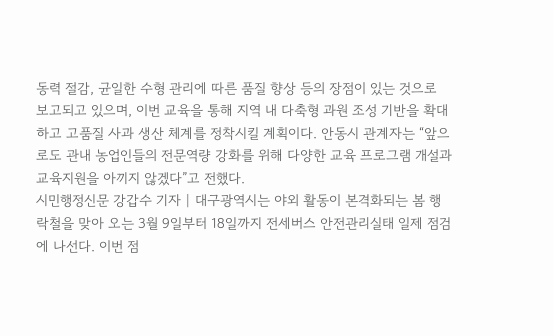동력 절감, 균일한 수형 관리에 따른 품질 향상 등의 장점이 있는 것으로 보고되고 있으며, 이번 교육을 통해 지역 내 다축형 과원 조성 기반을 확대하고 고품질 사과 생산 체계를 정착시킬 계획이다. 안동시 관계자는 “앞으로도 관내 농업인들의 전문역량 강화를 위해 다양한 교육 프로그램 개설과 교육지원을 아끼지 않겠다”고 전했다.
시민행정신문 강갑수 기자 | 대구광역시는 야외 활동이 본격화되는 봄 행락철을 맞아 오는 3월 9일부터 18일까지 전세버스 안전관리실태 일제 점검에 나선다. 이번 점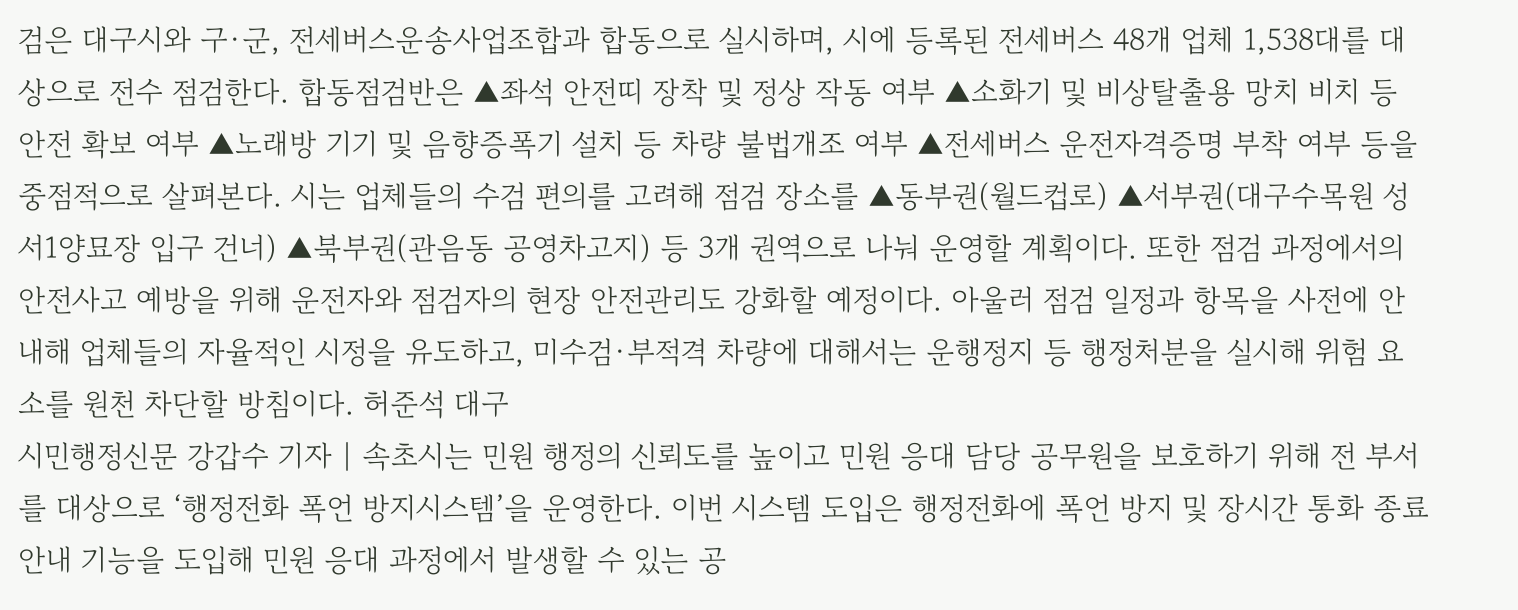검은 대구시와 구·군, 전세버스운송사업조합과 합동으로 실시하며, 시에 등록된 전세버스 48개 업체 1,538대를 대상으로 전수 점검한다. 합동점검반은 ▲좌석 안전띠 장착 및 정상 작동 여부 ▲소화기 및 비상탈출용 망치 비치 등 안전 확보 여부 ▲노래방 기기 및 음향증폭기 설치 등 차량 불법개조 여부 ▲전세버스 운전자격증명 부착 여부 등을 중점적으로 살펴본다. 시는 업체들의 수검 편의를 고려해 점검 장소를 ▲동부권(월드컵로) ▲서부권(대구수목원 성서1양묘장 입구 건너) ▲북부권(관음동 공영차고지) 등 3개 권역으로 나눠 운영할 계획이다. 또한 점검 과정에서의 안전사고 예방을 위해 운전자와 점검자의 현장 안전관리도 강화할 예정이다. 아울러 점검 일정과 항목을 사전에 안내해 업체들의 자율적인 시정을 유도하고, 미수검·부적격 차량에 대해서는 운행정지 등 행정처분을 실시해 위험 요소를 원천 차단할 방침이다. 허준석 대구
시민행정신문 강갑수 기자 | 속초시는 민원 행정의 신뢰도를 높이고 민원 응대 담당 공무원을 보호하기 위해 전 부서를 대상으로 ‘행정전화 폭언 방지시스템’을 운영한다. 이번 시스템 도입은 행정전화에 폭언 방지 및 장시간 통화 종료 안내 기능을 도입해 민원 응대 과정에서 발생할 수 있는 공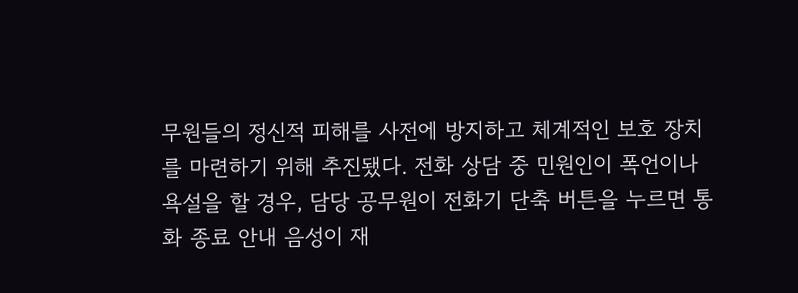무원들의 정신적 피해를 사전에 방지하고 체계적인 보호 장치를 마련하기 위해 추진됐다. 전화 상담 중 민원인이 폭언이나 욕설을 할 경우, 담당 공무원이 전화기 단축 버튼을 누르면 통화 종료 안내 음성이 재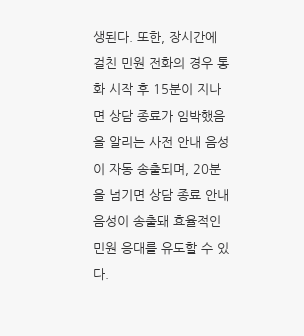생된다. 또한, 장시간에 걸친 민원 전화의 경우 통화 시작 후 15분이 지나면 상담 종료가 임박했음을 알리는 사전 안내 음성이 자동 송출되며, 20분을 넘기면 상담 종료 안내 음성이 송출돼 효율적인 민원 응대를 유도할 수 있다.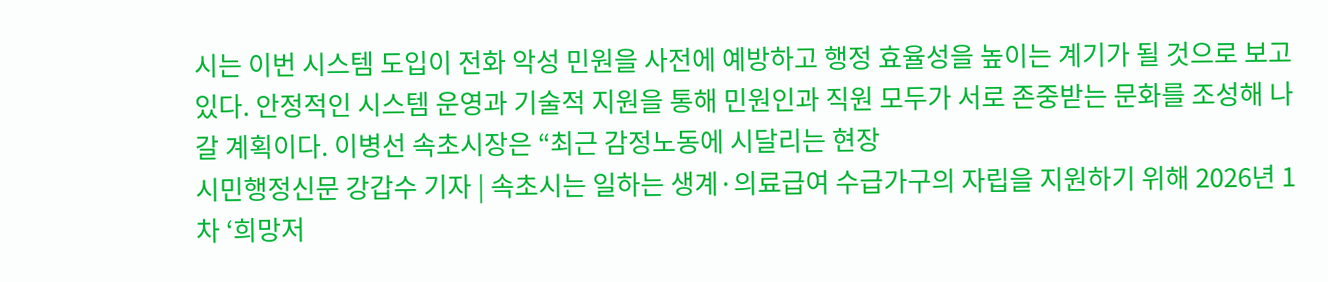시는 이번 시스템 도입이 전화 악성 민원을 사전에 예방하고 행정 효율성을 높이는 계기가 될 것으로 보고 있다. 안정적인 시스템 운영과 기술적 지원을 통해 민원인과 직원 모두가 서로 존중받는 문화를 조성해 나갈 계획이다. 이병선 속초시장은 “최근 감정노동에 시달리는 현장
시민행정신문 강갑수 기자 | 속초시는 일하는 생계·의료급여 수급가구의 자립을 지원하기 위해 2026년 1차 ‘희망저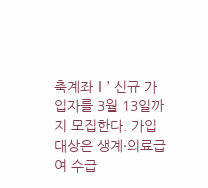축계좌Ⅰ’ 신규 가입자를 3월 13일까지 모집한다. 가입 대상은 생계·의료급여 수급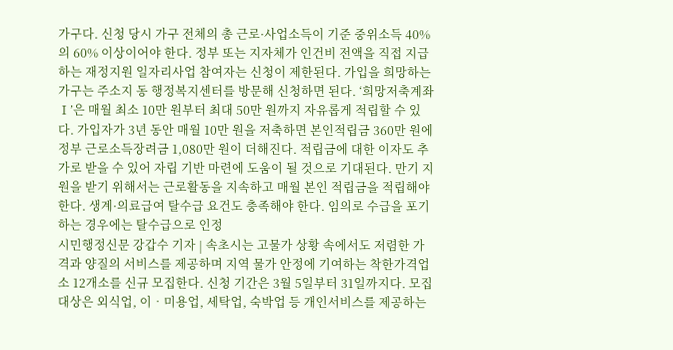가구다. 신청 당시 가구 전체의 총 근로·사업소득이 기준 중위소득 40%의 60% 이상이어야 한다. 정부 또는 지자체가 인건비 전액을 직접 지급하는 재정지원 일자리사업 참여자는 신청이 제한된다. 가입을 희망하는 가구는 주소지 동 행정복지센터를 방문해 신청하면 된다. ‘희망저축계좌Ⅰ’은 매월 최소 10만 원부터 최대 50만 원까지 자유롭게 적립할 수 있다. 가입자가 3년 동안 매월 10만 원을 저축하면 본인적립금 360만 원에 정부 근로소득장려금 1,080만 원이 더해진다. 적립금에 대한 이자도 추가로 받을 수 있어 자립 기반 마련에 도움이 될 것으로 기대된다. 만기 지원을 받기 위해서는 근로활동을 지속하고 매월 본인 적립금을 적립해야 한다. 생계·의료급여 탈수급 요건도 충족해야 한다. 임의로 수급을 포기하는 경우에는 탈수급으로 인정
시민행정신문 강갑수 기자 | 속초시는 고물가 상황 속에서도 저렴한 가격과 양질의 서비스를 제공하며 지역 물가 안정에 기여하는 착한가격업소 12개소를 신규 모집한다. 신청 기간은 3월 5일부터 31일까지다. 모집 대상은 외식업, 이‧미용업, 세탁업, 숙박업 등 개인서비스를 제공하는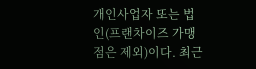개인사업자 또는 법인(프랜차이즈 가맹점은 제외)이다. 최근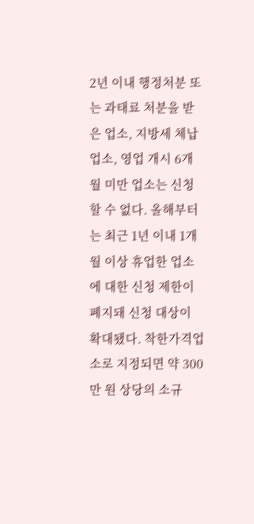2년 이내 행정처분 또는 과태료 처분을 받은 업소, 지방세 체납 업소, 영업 개시 6개월 미만 업소는 신청할 수 없다. 올해부터는 최근 1년 이내 1개월 이상 휴업한 업소에 대한 신청 제한이 폐지돼 신청 대상이 확대됐다. 착한가격업소로 지정되면 약 300만 원 상당의 소규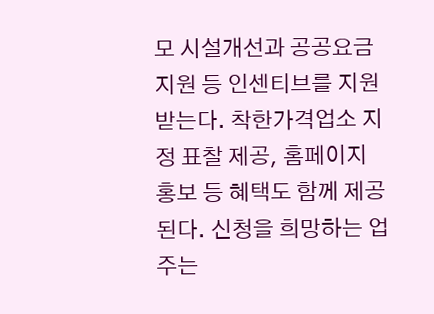모 시설개선과 공공요금 지원 등 인센티브를 지원받는다. 착한가격업소 지정 표찰 제공, 홈페이지 홍보 등 혜택도 함께 제공된다. 신청을 희망하는 업주는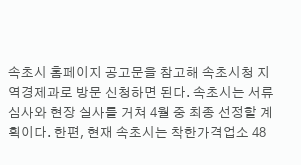속초시 홈페이지 공고문을 참고해 속초시청 지역경제과로 방문 신청하면 된다. 속초시는 서류 심사와 현장 실사를 거쳐 4월 중 최종 선정할 계획이다. 한편, 현재 속초시는 착한가격업소 48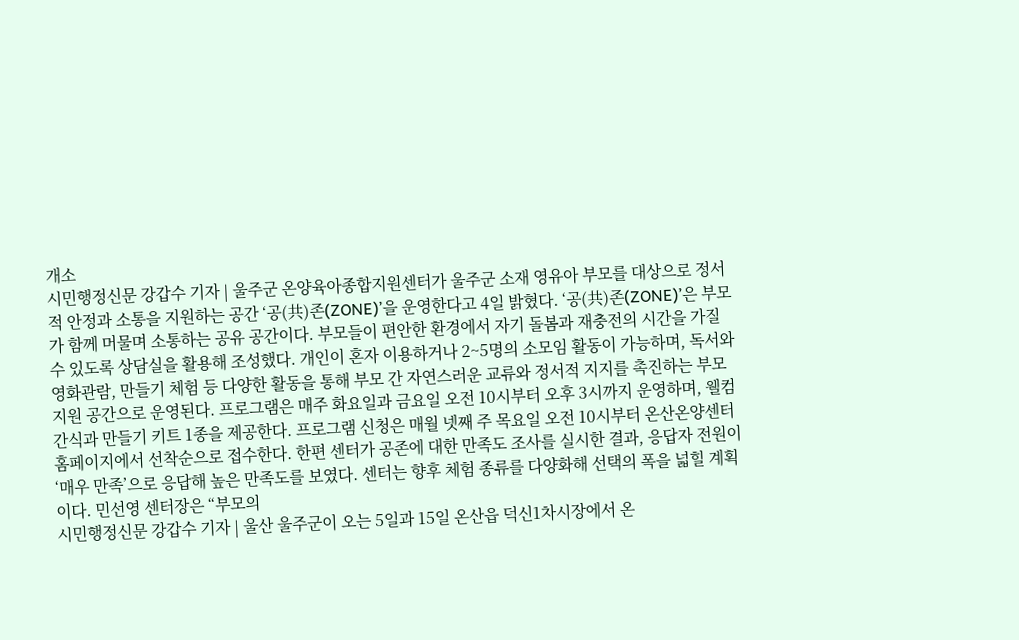개소
시민행정신문 강갑수 기자 | 울주군 온양육아종합지원센터가 울주군 소재 영유아 부모를 대상으로 정서적 안정과 소통을 지원하는 공간 ‘공(共)존(ZONE)’을 운영한다고 4일 밝혔다. ‘공(共)존(ZONE)’은 부모가 함께 머물며 소통하는 공유 공간이다. 부모들이 편안한 환경에서 자기 돌봄과 재충전의 시간을 가질 수 있도록 상담실을 활용해 조성했다. 개인이 혼자 이용하거나 2~5명의 소모임 활동이 가능하며, 독서와 영화관람, 만들기 체험 등 다양한 활동을 통해 부모 간 자연스러운 교류와 정서적 지지를 촉진하는 부모 지원 공간으로 운영된다. 프로그램은 매주 화요일과 금요일 오전 10시부터 오후 3시까지 운영하며, 웰컴 간식과 만들기 키트 1종을 제공한다. 프로그램 신청은 매월 넷째 주 목요일 오전 10시부터 온산온양센터 홈페이지에서 선착순으로 접수한다. 한편 센터가 공존에 대한 만족도 조사를 실시한 결과, 응답자 전원이 ‘매우 만족’으로 응답해 높은 만족도를 보였다. 센터는 향후 체험 종류를 다양화해 선택의 폭을 넓힐 계획이다. 민선영 센터장은 “부모의
시민행정신문 강갑수 기자 | 울산 울주군이 오는 5일과 15일 온산읍 덕신1차시장에서 온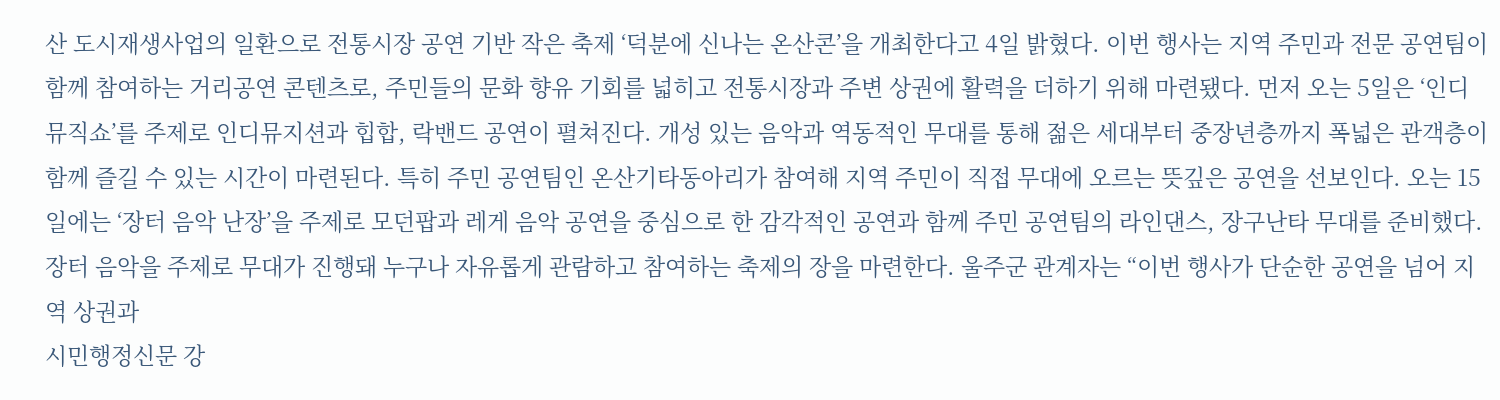산 도시재생사업의 일환으로 전통시장 공연 기반 작은 축제 ‘덕분에 신나는 온산콘’을 개최한다고 4일 밝혔다. 이번 행사는 지역 주민과 전문 공연팀이 함께 참여하는 거리공연 콘텐츠로, 주민들의 문화 향유 기회를 넓히고 전통시장과 주변 상권에 활력을 더하기 위해 마련됐다. 먼저 오는 5일은 ‘인디뮤직쇼’를 주제로 인디뮤지션과 힙합, 락밴드 공연이 펼쳐진다. 개성 있는 음악과 역동적인 무대를 통해 젊은 세대부터 중장년층까지 폭넓은 관객층이 함께 즐길 수 있는 시간이 마련된다. 특히 주민 공연팀인 온산기타동아리가 참여해 지역 주민이 직접 무대에 오르는 뜻깊은 공연을 선보인다. 오는 15일에는 ‘장터 음악 난장’을 주제로 모던팝과 레게 음악 공연을 중심으로 한 감각적인 공연과 함께 주민 공연팀의 라인댄스, 장구난타 무대를 준비했다. 장터 음악을 주제로 무대가 진행돼 누구나 자유롭게 관람하고 참여하는 축제의 장을 마련한다. 울주군 관계자는 “이번 행사가 단순한 공연을 넘어 지역 상권과
시민행정신문 강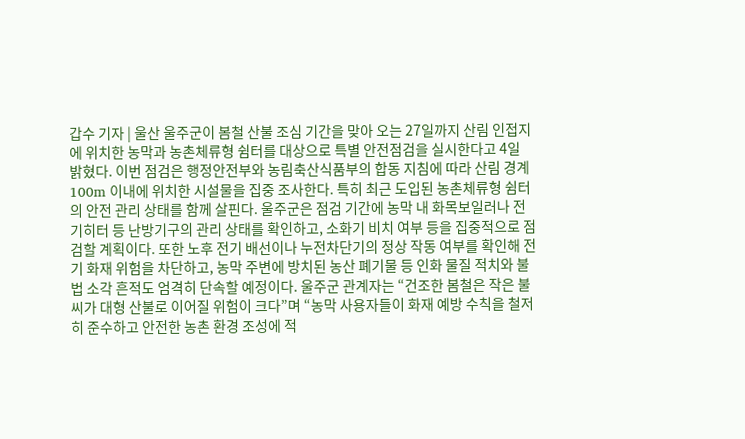갑수 기자 | 울산 울주군이 봄철 산불 조심 기간을 맞아 오는 27일까지 산림 인접지에 위치한 농막과 농촌체류형 쉼터를 대상으로 특별 안전점검을 실시한다고 4일 밝혔다. 이번 점검은 행정안전부와 농림축산식품부의 합동 지침에 따라 산림 경계 100m 이내에 위치한 시설물을 집중 조사한다. 특히 최근 도입된 농촌체류형 쉼터의 안전 관리 상태를 함께 살핀다. 울주군은 점검 기간에 농막 내 화목보일러나 전기히터 등 난방기구의 관리 상태를 확인하고, 소화기 비치 여부 등을 집중적으로 점검할 계획이다. 또한 노후 전기 배선이나 누전차단기의 정상 작동 여부를 확인해 전기 화재 위험을 차단하고, 농막 주변에 방치된 농산 폐기물 등 인화 물질 적치와 불법 소각 흔적도 엄격히 단속할 예정이다. 울주군 관계자는 “건조한 봄철은 작은 불씨가 대형 산불로 이어질 위험이 크다”며 “농막 사용자들이 화재 예방 수칙을 철저히 준수하고 안전한 농촌 환경 조성에 적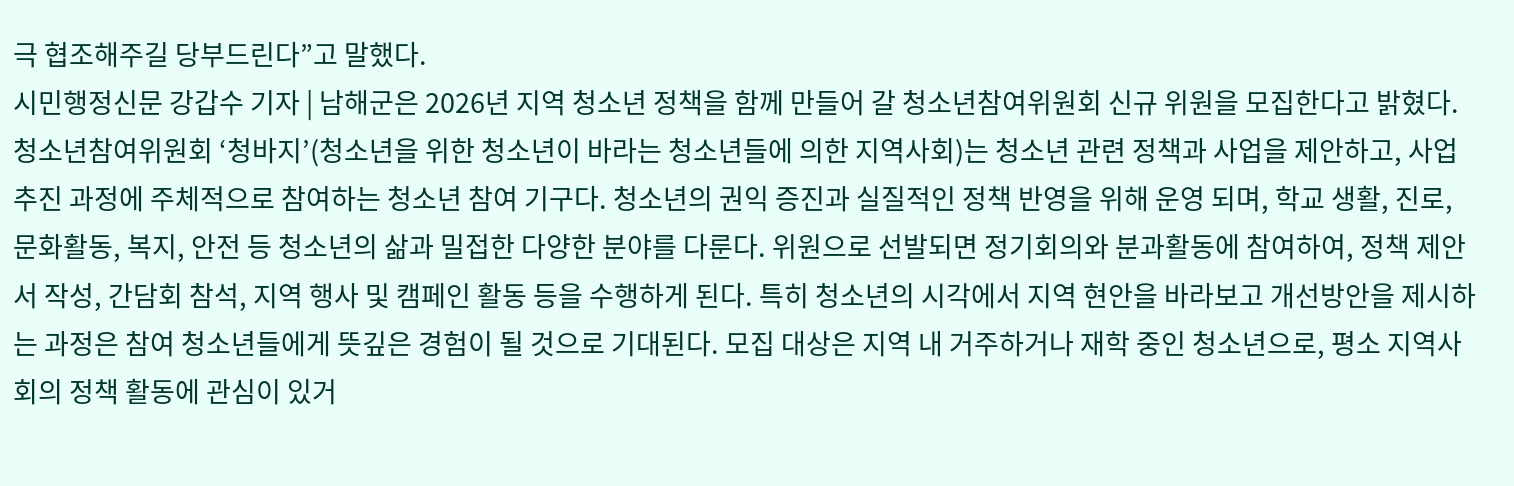극 협조해주길 당부드린다”고 말했다.
시민행정신문 강갑수 기자 | 남해군은 2026년 지역 청소년 정책을 함께 만들어 갈 청소년참여위원회 신규 위원을 모집한다고 밝혔다. 청소년참여위원회 ‘청바지’(청소년을 위한 청소년이 바라는 청소년들에 의한 지역사회)는 청소년 관련 정책과 사업을 제안하고, 사업 추진 과정에 주체적으로 참여하는 청소년 참여 기구다. 청소년의 권익 증진과 실질적인 정책 반영을 위해 운영 되며, 학교 생활, 진로, 문화활동, 복지, 안전 등 청소년의 삶과 밀접한 다양한 분야를 다룬다. 위원으로 선발되면 정기회의와 분과활동에 참여하여, 정책 제안서 작성, 간담회 참석, 지역 행사 및 캠페인 활동 등을 수행하게 된다. 특히 청소년의 시각에서 지역 현안을 바라보고 개선방안을 제시하는 과정은 참여 청소년들에게 뜻깊은 경험이 될 것으로 기대된다. 모집 대상은 지역 내 거주하거나 재학 중인 청소년으로, 평소 지역사회의 정책 활동에 관심이 있거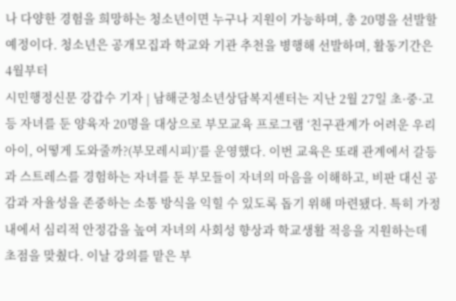나 다양한 경험을 희망하는 청소년이면 누구나 지원이 가능하며, 총 20명을 선발할 예정이다. 청소년은 공개모집과 학교와 기관 추천을 병행해 선발하며, 활동기간은 4월부터
시민행정신문 강갑수 기자 | 남해군청소년상담복지센터는 지난 2월 27일 초·중·고등 자녀를 둔 양육자 20명을 대상으로 부모교육 프로그램 ‘친구관계가 어려운 우리 아이, 어떻게 도와줄까?(부모레시피)’를 운영했다. 이번 교육은 또래 관계에서 갈등과 스트레스를 경험하는 자녀를 둔 부모들이 자녀의 마음을 이해하고, 비판 대신 공감과 자율성을 존중하는 소통 방식을 익힐 수 있도록 돕기 위해 마련됐다. 특히 가정 내에서 심리적 안정감을 높여 자녀의 사회성 향상과 학교생활 적응을 지원하는데 초점을 맞췄다. 이날 강의를 맡은 부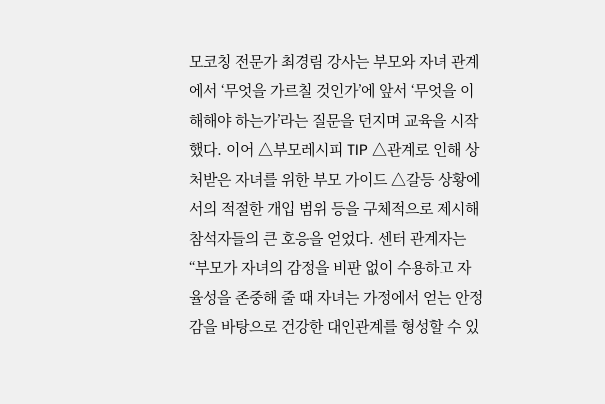모코칭 전문가 최경림 강사는 부모와 자녀 관계에서 ‘무엇을 가르칠 것인가’에 앞서 ‘무엇을 이해해야 하는가’라는 질문을 던지며 교육을 시작했다. 이어 △부모레시피 TIP △관계로 인해 상처받은 자녀를 위한 부모 가이드 △갈등 상황에서의 적절한 개입 범위 등을 구체적으로 제시해 참석자들의 큰 호응을 얻었다. 센터 관계자는 “부모가 자녀의 감정을 비판 없이 수용하고 자율성을 존중해 줄 때 자녀는 가정에서 얻는 안정감을 바탕으로 건강한 대인관계를 형성할 수 있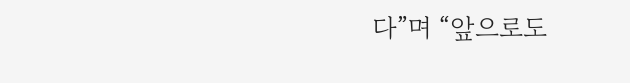다”며 “앞으로도